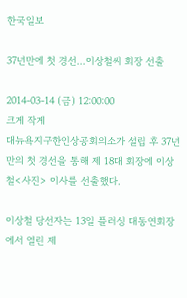한국일보

37년만에 첫 경선...이상철씨 회장 선출

2014-03-14 (금) 12:00:00
크게 작게
대뉴욕지구한인상공회의소가 설립 후 37년만의 첫 경선을 통해 제 18대 회장에 이상철<사진> 이사를 선출했다.

이상철 당선자는 13일 플러싱 대동연회장에서 열린 제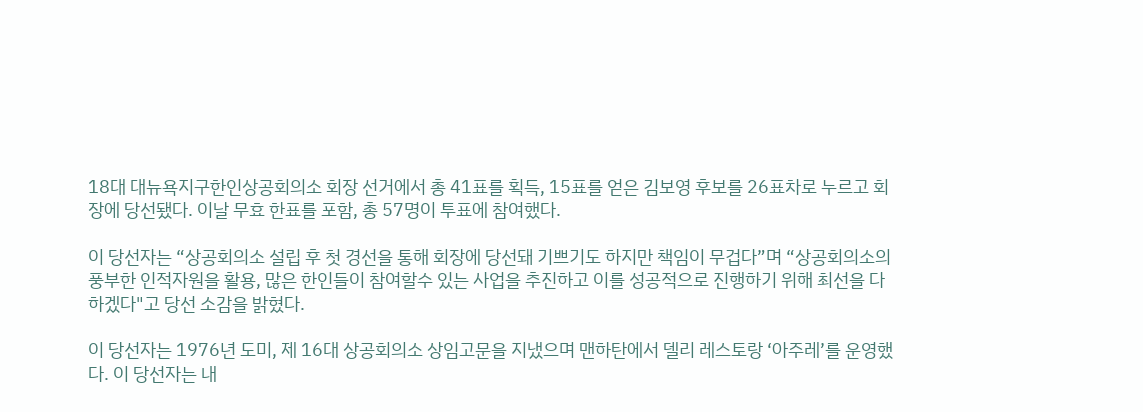18대 대뉴욕지구한인상공회의소 회장 선거에서 총 41표를 획득, 15표를 얻은 김보영 후보를 26표차로 누르고 회장에 당선됐다. 이날 무효 한표를 포함, 총 57명이 투표에 참여했다.

이 당선자는 “상공회의소 설립 후 첫 경선을 통해 회장에 당선돼 기쁘기도 하지만 책임이 무겁다”며 “상공회의소의 풍부한 인적자원을 활용, 많은 한인들이 참여할수 있는 사업을 추진하고 이를 성공적으로 진행하기 위해 최선을 다하겠다"고 당선 소감을 밝혔다.

이 당선자는 1976년 도미, 제 16대 상공회의소 상임고문을 지냈으며 맨하탄에서 델리 레스토랑 ‘아주레’를 운영했다. 이 당선자는 내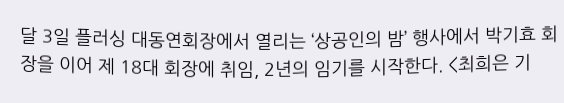달 3일 플러싱 대동연회장에서 열리는 ‘상공인의 밤’ 행사에서 박기효 회장을 이어 제 18대 회장에 취임, 2년의 임기를 시작한다. <최희은 기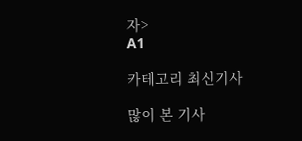자>
A1

카테고리 최신기사

많이 본 기사